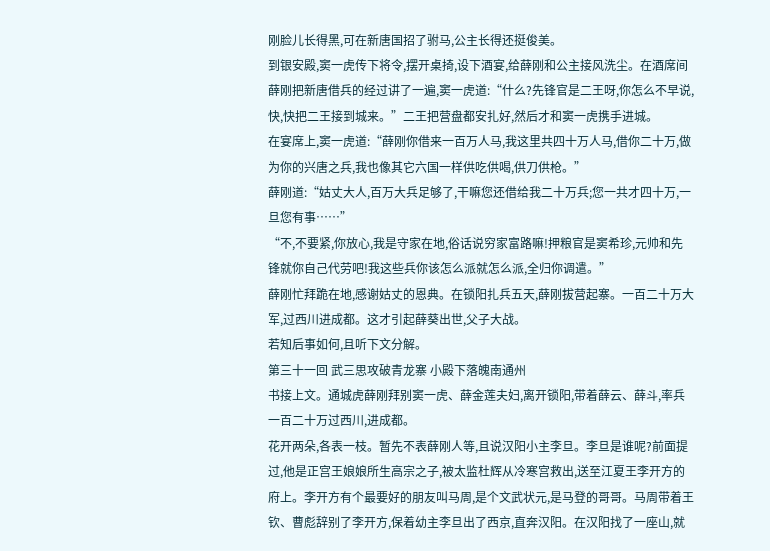刚脸儿长得黑,可在新唐国招了驸马,公主长得还挺俊美。
到银安殿,窦一虎传下将令,摆开桌掎,设下酒宴,给薛刚和公主接风洗尘。在酒席间薛刚把新唐借兵的经过讲了一遍,窦一虎道:“什么?先锋官是二王呀,你怎么不早说,快,快把二王接到城来。”二王把营盘都安扎好,然后才和窦一虎携手进城。
在宴席上,窦一虎道:“薛刚你借来一百万人马,我这里共四十万人马,借你二十万,做为你的兴唐之兵,我也像其它六国一样供吃供喝,供刀供枪。”
薛刚道:“姑丈大人,百万大兵足够了,干嘛您还借给我二十万兵;您一共才四十万,一旦您有事……”
“不,不要紧,你放心,我是守家在地,俗话说穷家富路嘛!押粮官是窦希珍,元帅和先锋就你自己代劳吧!我这些兵你该怎么派就怎么派,全归你调遣。”
薛刚忙拜跪在地,感谢姑丈的恩典。在锁阳扎兵五天,薛刚拔营起寨。一百二十万大军,过西川进成都。这才引起薛葵出世,父子大战。
若知后事如何,且听下文分解。
第三十一回 武三思攻破青龙寨 小殿下落魄南通州
书接上文。通城虎薛刚拜别窦一虎、薛金莲夫妇,离开锁阳,带着薛云、薛斗,率兵一百二十万过西川,进成都。
花开两朵,各表一枝。暂先不表薛刚人等,且说汉阳小主李旦。李旦是谁呢?前面提过,他是正宫王娘娘所生高宗之子,被太监杜辉从冷寒宫救出,送至江夏王李开方的府上。李开方有个最要好的朋友叫马周,是个文武状元,是马登的哥哥。马周带着王钦、曹彪辞别了李开方,保着幼主李旦出了西京,直奔汉阳。在汉阳找了一座山,就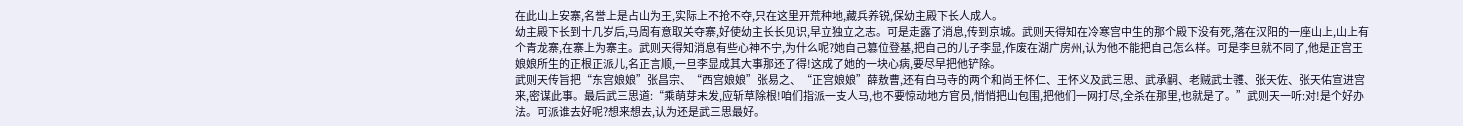在此山上安寨,名誉上是占山为王,实际上不抢不夺,只在这里开荒种地,藏兵养锐,保幼主殿下长人成人。
幼主殿下长到十几岁后,马周有意取关夺寨,好使幼主长长见识,早立独立之志。可是走露了消息,传到京城。武则天得知在冷寒宫中生的那个殿下没有死,落在汉阳的一座山上,山上有个青龙寨,在寨上为寨主。武则天得知消息有些心神不宁,为什么呢?她自己篡位登基,把自己的儿子李显,作废在湖广房州,认为他不能把自己怎么样。可是李旦就不同了,他是正宫王娘娘所生的正根正派儿,名正言顺,一旦李显成其大事那还了得!这成了她的一块心病,要尽早把他铲除。
武则天传旨把“东宫娘娘”张昌宗、“西宫娘娘”张易之、“正宫娘娘”薛敖曹,还有白马寺的两个和尚王怀仁、王怀义及武三思、武承嗣、老贼武士彟、张天佐、张天佑宣进宫来,密谋此事。最后武三思道:“乘萌芽未发,应斩草除根!咱们指派一支人马,也不要惊动地方官员,悄悄把山包围,把他们一网打尽,全杀在那里,也就是了。”武则天一听:对!是个好办法。可派谁去好呢?想来想去,认为还是武三思最好。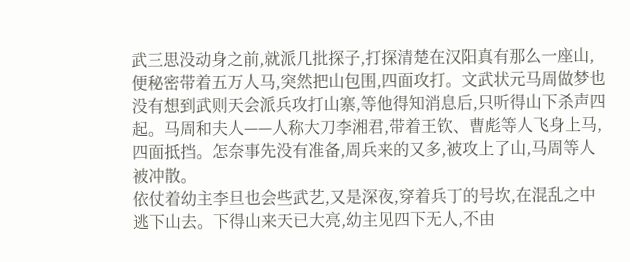武三思没动身之前,就派几批探子,打探清楚在汉阳真有那么一座山,便秘密带着五万人马,突然把山包围,四面攻打。文武状元马周做梦也没有想到武则天会派兵攻打山寨,等他得知消息后,只听得山下杀声四起。马周和夫人——人称大刀李湘君,带着王钦、曹彪等人飞身上马,四面抵挡。怎奈事先没有准备,周兵来的又多,被攻上了山,马周等人被冲散。
依仗着幼主李旦也会些武艺,又是深夜,穿着兵丁的号坎,在混乱之中逃下山去。下得山来天已大亮,幼主见四下无人,不由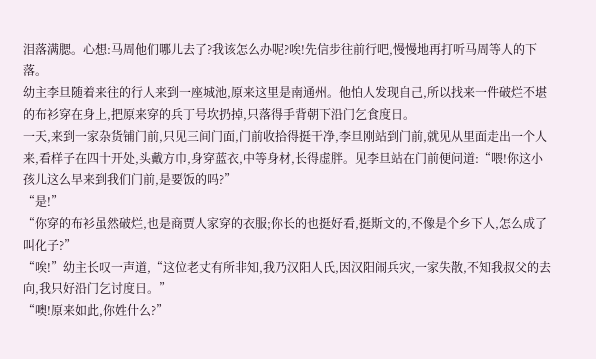泪落满腮。心想:马周他们哪儿去了?我该怎么办呢?唉!先信步往前行吧,慢慢地再打听马周等人的下落。
幼主李旦随着来往的行人来到一座城池,原来这里是南通州。他怕人发现自己,所以找来一件破烂不堪的布衫穿在身上,把原来穿的兵丁号坎扔掉,只落得手背朝下沿门乞食度日。
一天,来到一家杂货铺门前,只见三间门面,门前收拾得挺干净,李旦刚站到门前,就见从里面走出一个人来,看样子在四十开处,头戴方巾,身穿蓝衣,中等身材,长得虚胖。见李旦站在门前便问道:“喂!你这小孩儿这么早来到我们门前,是要饭的吗?”
“是!”
“你穿的布衫虽然破烂,也是商贾人家穿的衣服;你长的也挺好看,挺斯文的,不像是个乡下人,怎么成了叫化子?”
“唉!”幼主长叹一声道,“这位老丈有所非知,我乃汉阳人氏,因汉阳闹兵灾,一家失散,不知我叔父的去向,我只好沿门乞讨度日。”
“噢!原来如此,你姓什么?”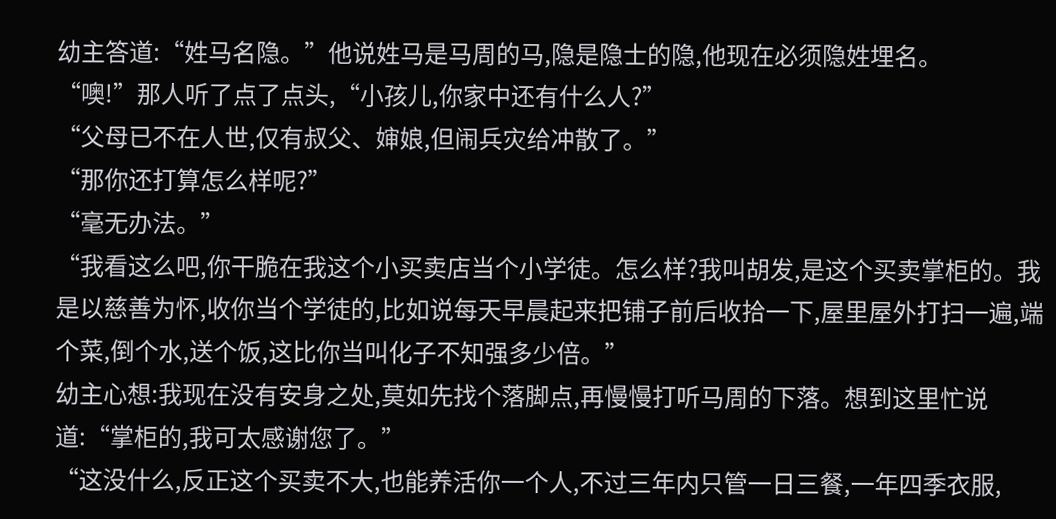幼主答道:“姓马名隐。”他说姓马是马周的马,隐是隐士的隐,他现在必须隐姓埋名。
“噢!”那人听了点了点头,“小孩儿,你家中还有什么人?”
“父母已不在人世,仅有叔父、婶娘,但闹兵灾给冲散了。”
“那你还打算怎么样呢?”
“毫无办法。”
“我看这么吧,你干脆在我这个小买卖店当个小学徒。怎么样?我叫胡发,是这个买卖掌柜的。我是以慈善为怀,收你当个学徒的,比如说每天早晨起来把铺子前后收拾一下,屋里屋外打扫一遍,端个菜,倒个水,送个饭,这比你当叫化子不知强多少倍。”
幼主心想:我现在没有安身之处,莫如先找个落脚点,再慢慢打听马周的下落。想到这里忙说道:“掌柜的,我可太感谢您了。”
“这没什么,反正这个买卖不大,也能养活你一个人,不过三年内只管一日三餐,一年四季衣服,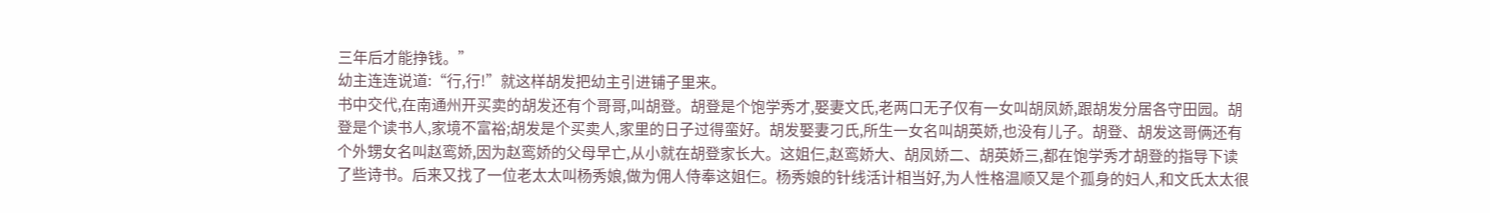三年后才能挣钱。”
幼主连连说道:“行,行!”就这样胡发把幼主引进铺子里来。
书中交代,在南通州开买卖的胡发还有个哥哥,叫胡登。胡登是个饱学秀才,娶妻文氏,老两口无子仅有一女叫胡凤娇,跟胡发分居各守田园。胡登是个读书人,家境不富裕;胡发是个买卖人,家里的日子过得蛮好。胡发娶妻刁氏,所生一女名叫胡英娇,也没有儿子。胡登、胡发这哥俩还有个外甥女名叫赵鸾娇,因为赵鸾娇的父母早亡,从小就在胡登家长大。这姐仨,赵鸾娇大、胡凤娇二、胡英娇三,都在饱学秀才胡登的指导下读了些诗书。后来又找了一位老太太叫杨秀娘,做为佣人侍奉这姐仨。杨秀娘的针线活计相当好,为人性格温顺又是个孤身的妇人,和文氏太太很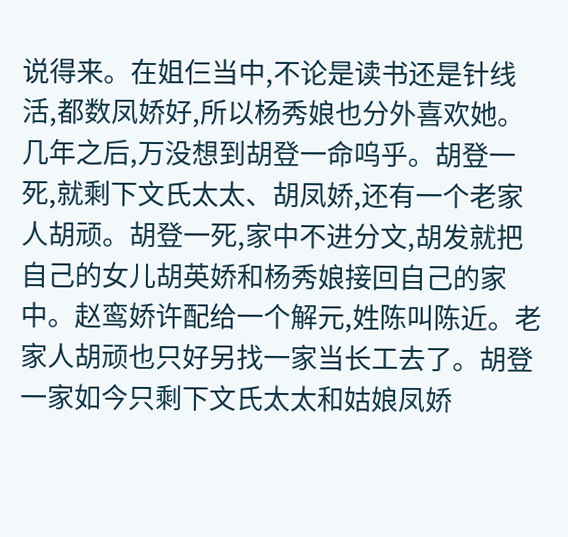说得来。在姐仨当中,不论是读书还是针线活,都数凤娇好,所以杨秀娘也分外喜欢她。
几年之后,万没想到胡登一命呜乎。胡登一死,就剩下文氏太太、胡凤娇,还有一个老家人胡顽。胡登一死,家中不进分文,胡发就把自己的女儿胡英娇和杨秀娘接回自己的家中。赵鸾娇许配给一个解元,姓陈叫陈近。老家人胡顽也只好另找一家当长工去了。胡登一家如今只剩下文氏太太和姑娘凤娇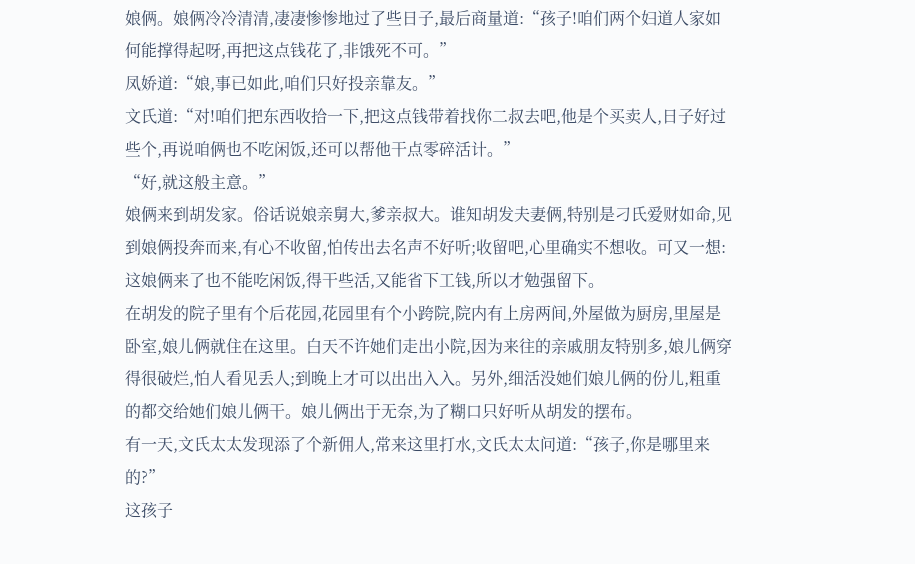娘俩。娘俩冷冷清清,凄凄惨惨地过了些日子,最后商量道:“孩子!咱们两个妇道人家如何能撑得起呀,再把这点钱花了,非饿死不可。”
凤娇道:“娘,事已如此,咱们只好投亲靠友。”
文氏道:“对!咱们把东西收拾一下,把这点钱带着找你二叔去吧,他是个买卖人,日子好过些个,再说咱俩也不吃闲饭,还可以帮他干点零碎活计。”
“好,就这般主意。”
娘俩来到胡发家。俗话说娘亲舅大,爹亲叔大。谁知胡发夫妻俩,特别是刁氏爱财如命,见到娘俩投奔而来,有心不收留,怕传出去名声不好听;收留吧,心里确实不想收。可又一想:这娘俩来了也不能吃闲饭,得干些活,又能省下工钱,所以才勉强留下。
在胡发的院子里有个后花园,花园里有个小跨院,院内有上房两间,外屋做为厨房,里屋是卧室,娘儿俩就住在这里。白天不许她们走出小院,因为来往的亲戚朋友特别多,娘儿俩穿得很破烂,怕人看见丢人;到晚上才可以出出入入。另外,细活没她们娘儿俩的份儿,粗重的都交给她们娘儿俩干。娘儿俩出于无奈,为了糊口只好听从胡发的摆布。
有一天,文氏太太发现添了个新佣人,常来这里打水,文氏太太问道:“孩子,你是哪里来的?”
这孩子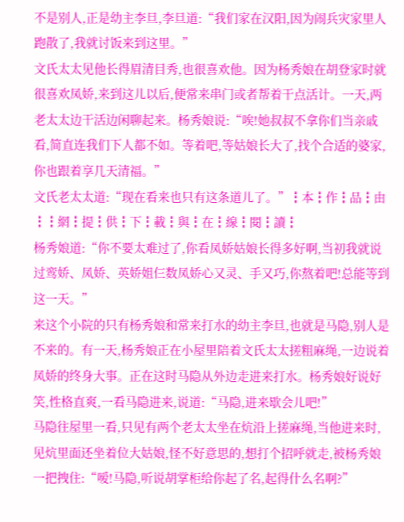不是别人,正是幼主李旦,李旦道:“我们家在汉阳,因为闹兵灾家里人跑散了,我就讨饭来到这里。”
文氏太太见他长得眉清目秀,也很喜欢他。因为杨秀娘在胡登家时就很喜欢凤娇,来到这儿以后,便常来串门或者帮着干点活计。一天,两老太太边干活边闲聊起来。杨秀娘说:“唉!她叔叔不拿你们当亲戚看,简直连我们下人都不如。等着吧,等姑娘长大了,找个合适的婆家,你也跟着享几天清福。”
文氏老太太道:“现在看来也只有这条道儿了。”┇本┇作┇品┇由┇┇網┇提┇供┇下┇載┇與┇在┇線┇閱┇讀┇
杨秀娘道:“你不要太难过了,你看凤娇姑娘长得多好啊,当初我就说过鸾娇、凤娇、英娇姐仨数凤娇心又灵、手又巧,你熬着吧!总能等到这一天。”
来这个小院的只有杨秀娘和常来打水的幼主李旦,也就是马隐,别人是不来的。有一天,杨秀娘正在小屋里陪着文氏太太搓粗麻绳,一边说着凤娇的终身大事。正在这时马隐从外边走进来打水。杨秀娘好说好笑,性格直爽,一看马隐进来,说道:“马隐,进来歇会儿吧!”
马隐往屋里一看,只见有两个老太太坐在炕沿上搓麻绳,当他进来时,见炕里面还坐着位大姑娘,怪不好意思的,想打个招呼就走,被杨秀娘一把拽住:“嗳!马隐,听说胡掌柜给你起了名,起得什么名啊?”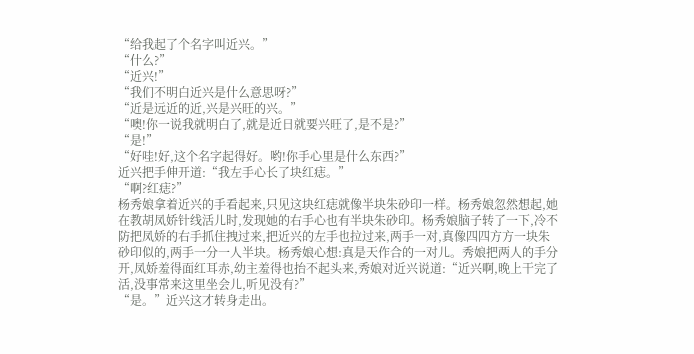“给我起了个名字叫近兴。”
“什么?”
“近兴!”
“我们不明白近兴是什么意思呀?”
“近是远近的近,兴是兴旺的兴。”
“噢!你一说我就明白了,就是近日就要兴旺了,是不是?”
“是!”
“好哇!好,这个名字起得好。哟!你手心里是什么东西?”
近兴把手伸开道:“我左手心长了块红痣。”
“啊?红痣?”
杨秀娘拿着近兴的手看起来,只见这块红痣就像半块朱砂印一样。杨秀娘忽然想起,她在教胡凤娇针线活儿时,发现她的右手心也有半块朱砂印。杨秀娘脑子转了一下,冷不防把凤娇的右手抓住拽过来,把近兴的左手也拉过来,两手一对,真像四四方方一块朱砂印似的,两手一分一人半块。杨秀娘心想:真是天作合的一对儿。秀娘把两人的手分开,凤娇羞得面红耳赤,幼主羞得也抬不起头来,秀娘对近兴说道:“近兴啊,晚上干完了活,没事常来这里坐会儿,听见没有?”
“是。”近兴这才转身走出。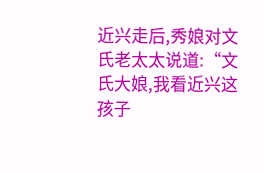近兴走后,秀娘对文氏老太太说道:“文氏大娘,我看近兴这孩子